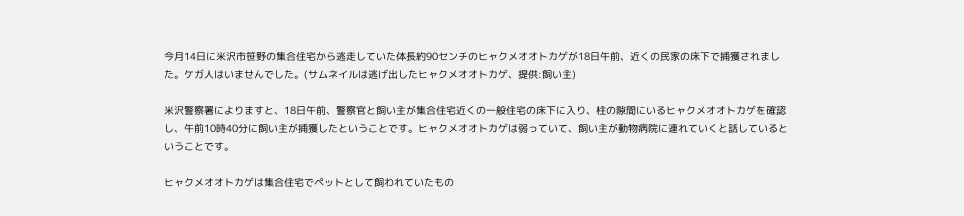今月14日に米沢市笹野の集合住宅から逃走していた体長約90センチのヒャクメオオトカゲが18日午前、近くの民家の床下で捕獲されました。ケガ人はいませんでした。(サムネイルは逃げ出したヒャクメオオトカゲ、提供:飼い主)

米沢警察署によりますと、18日午前、警察官と飼い主が集合住宅近くの一般住宅の床下に入り、柱の隙間にいるヒャクメオオトカゲを確認し、午前10時40分に飼い主が捕獲したということです。ヒャクメオオトカゲは弱っていて、飼い主が動物病院に連れていくと話しているということです。

ヒャクメオオトカゲは集合住宅でペットとして飼われていたもの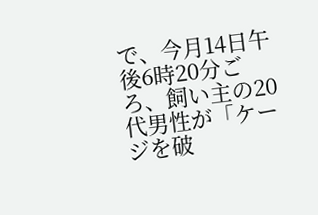で、今月14日午後6時20分ごろ、飼い主の20代男性が「ケージを破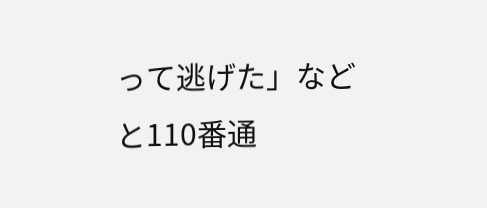って逃げた」などと110番通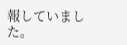報していました。